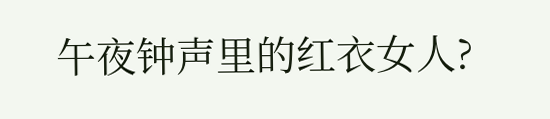午夜钟声里的红衣女人?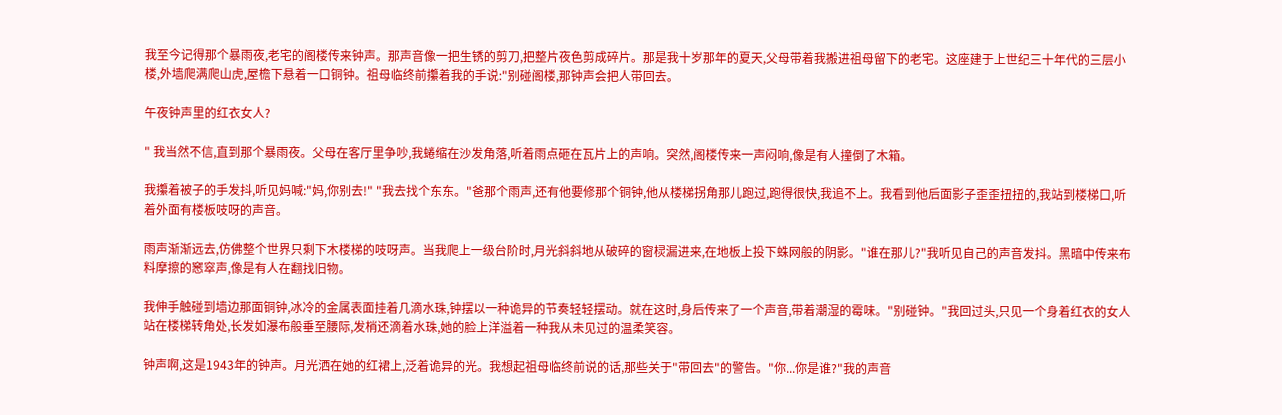我至今记得那个暴雨夜,老宅的阁楼传来钟声。那声音像一把生锈的剪刀,把整片夜色剪成碎片。那是我十岁那年的夏天,父母带着我搬进祖母留下的老宅。这座建于上世纪三十年代的三层小楼,外墙爬满爬山虎,屋檐下悬着一口铜钟。祖母临终前攥着我的手说:"别碰阁楼,那钟声会把人带回去。

午夜钟声里的红衣女人?

" 我当然不信,直到那个暴雨夜。父母在客厅里争吵,我蜷缩在沙发角落,听着雨点砸在瓦片上的声响。突然,阁楼传来一声闷响,像是有人撞倒了木箱。

我攥着被子的手发抖,听见妈喊:"妈,你别去!" "我去找个东东。"爸那个雨声,还有他要修那个铜钟,他从楼梯拐角那儿跑过,跑得很快,我追不上。我看到他后面影子歪歪扭扭的,我站到楼梯口,听着外面有楼板吱呀的声音。

雨声渐渐远去,仿佛整个世界只剩下木楼梯的吱呀声。当我爬上一级台阶时,月光斜斜地从破碎的窗棂漏进来,在地板上投下蛛网般的阴影。"谁在那儿?"我听见自己的声音发抖。黑暗中传来布料摩擦的窸窣声,像是有人在翻找旧物。

我伸手触碰到墙边那面铜钟,冰冷的金属表面挂着几滴水珠,钟摆以一种诡异的节奏轻轻摆动。就在这时,身后传来了一个声音,带着潮湿的霉味。"别碰钟。"我回过头,只见一个身着红衣的女人站在楼梯转角处,长发如瀑布般垂至腰际,发梢还滴着水珠,她的脸上洋溢着一种我从未见过的温柔笑容。

钟声啊,这是1943年的钟声。月光洒在她的红裙上,泛着诡异的光。我想起祖母临终前说的话,那些关于"带回去"的警告。"你...你是谁?"我的声音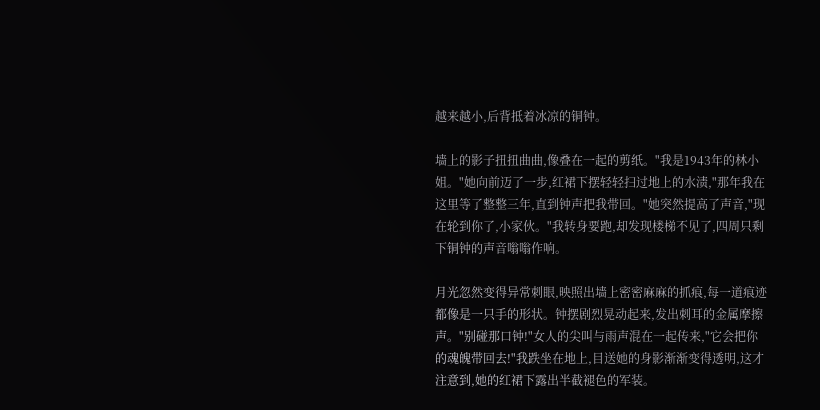越来越小,后背抵着冰凉的铜钟。

墙上的影子扭扭曲曲,像叠在一起的剪纸。"我是1943年的林小姐。"她向前迈了一步,红裙下摆轻轻扫过地上的水渍,"那年我在这里等了整整三年,直到钟声把我带回。"她突然提高了声音,"现在轮到你了,小家伙。"我转身要跑,却发现楼梯不见了,四周只剩下铜钟的声音嗡嗡作响。

月光忽然变得异常刺眼,映照出墙上密密麻麻的抓痕,每一道痕迹都像是一只手的形状。钟摆剧烈晃动起来,发出刺耳的金属摩擦声。"别碰那口钟!"女人的尖叫与雨声混在一起传来,"它会把你的魂魄带回去!"我跌坐在地上,目送她的身影渐渐变得透明,这才注意到,她的红裙下露出半截褪色的军装。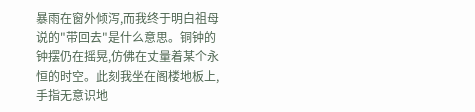暴雨在窗外倾泻,而我终于明白祖母说的"带回去"是什么意思。铜钟的钟摆仍在摇晃,仿佛在丈量着某个永恒的时空。此刻我坐在阁楼地板上,手指无意识地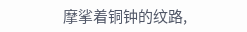摩挲着铜钟的纹路,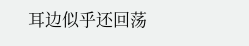耳边似乎还回荡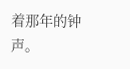着那年的钟声。